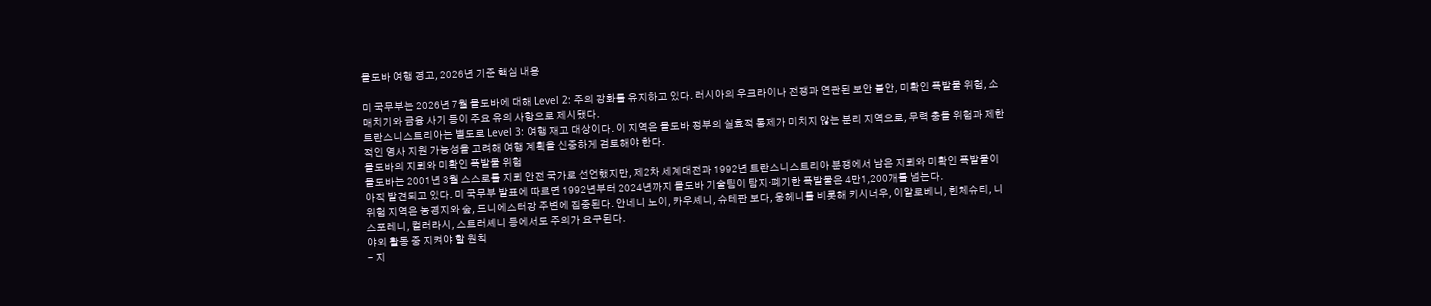몰도바 여행 경고, 2026년 기준 핵심 내용

미 국무부는 2026년 7월 몰도바에 대해 Level 2: 주의 강화를 유지하고 있다. 러시아의 우크라이나 전쟁과 연관된 보안 불안, 미확인 폭발물 위험, 소매치기와 금융 사기 등이 주요 유의 사항으로 제시됐다.
트란스니스트리아는 별도로 Level 3: 여행 재고 대상이다. 이 지역은 몰도바 정부의 실효적 통제가 미치지 않는 분리 지역으로, 무력 충돌 위험과 제한적인 영사 지원 가능성을 고려해 여행 계획을 신중하게 검토해야 한다.
몰도바의 지뢰와 미확인 폭발물 위험
몰도바는 2001년 3월 스스로를 지뢰 안전 국가로 선언했지만, 제2차 세계대전과 1992년 트란스니스트리아 분쟁에서 남은 지뢰와 미확인 폭발물이 아직 발견되고 있다. 미 국무부 발표에 따르면 1992년부터 2024년까지 몰도바 기술팀이 탐지·폐기한 폭발물은 4만1,200개를 넘는다.
위험 지역은 농경지와 숲, 드니에스터강 주변에 집중된다. 안네니 노이, 카우셰니, 슈테판 보다, 웅헤니를 비롯해 키시너우, 이알로베니, 힌체슈티, 니스포레니, 컬러라시, 스트러셰니 등에서도 주의가 요구된다.
야외 활동 중 지켜야 할 원칙
- 지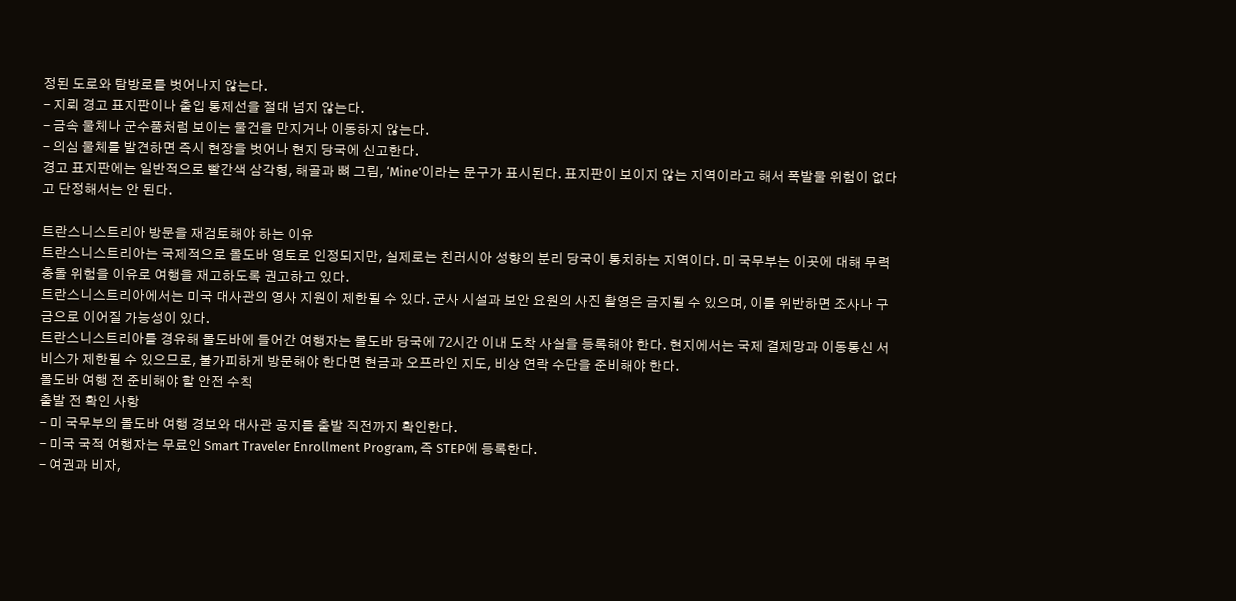정된 도로와 탐방로를 벗어나지 않는다.
- 지뢰 경고 표지판이나 출입 통제선을 절대 넘지 않는다.
- 금속 물체나 군수품처럼 보이는 물건을 만지거나 이동하지 않는다.
- 의심 물체를 발견하면 즉시 현장을 벗어나 현지 당국에 신고한다.
경고 표지판에는 일반적으로 빨간색 삼각형, 해골과 뼈 그림, ‘Mine’이라는 문구가 표시된다. 표지판이 보이지 않는 지역이라고 해서 폭발물 위험이 없다고 단정해서는 안 된다.

트란스니스트리아 방문을 재검토해야 하는 이유
트란스니스트리아는 국제적으로 몰도바 영토로 인정되지만, 실제로는 친러시아 성향의 분리 당국이 통치하는 지역이다. 미 국무부는 이곳에 대해 무력 충돌 위험을 이유로 여행을 재고하도록 권고하고 있다.
트란스니스트리아에서는 미국 대사관의 영사 지원이 제한될 수 있다. 군사 시설과 보안 요원의 사진 촬영은 금지될 수 있으며, 이를 위반하면 조사나 구금으로 이어질 가능성이 있다.
트란스니스트리아를 경유해 몰도바에 들어간 여행자는 몰도바 당국에 72시간 이내 도착 사실을 등록해야 한다. 현지에서는 국제 결제망과 이동통신 서비스가 제한될 수 있으므로, 불가피하게 방문해야 한다면 현금과 오프라인 지도, 비상 연락 수단을 준비해야 한다.
몰도바 여행 전 준비해야 할 안전 수칙
출발 전 확인 사항
- 미 국무부의 몰도바 여행 경보와 대사관 공지를 출발 직전까지 확인한다.
- 미국 국적 여행자는 무료인 Smart Traveler Enrollment Program, 즉 STEP에 등록한다.
- 여권과 비자,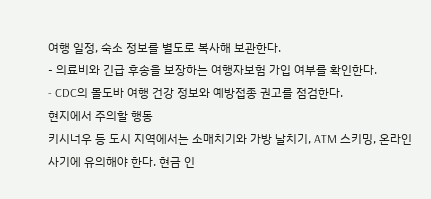여행 일정, 숙소 정보를 별도로 복사해 보관한다.
- 의료비와 긴급 후송을 보장하는 여행자보험 가입 여부를 확인한다.
- CDC의 몰도바 여행 건강 정보와 예방접종 권고를 점검한다.
현지에서 주의할 행동
키시너우 등 도시 지역에서는 소매치기와 가방 날치기, ATM 스키밍, 온라인 사기에 유의해야 한다. 현금 인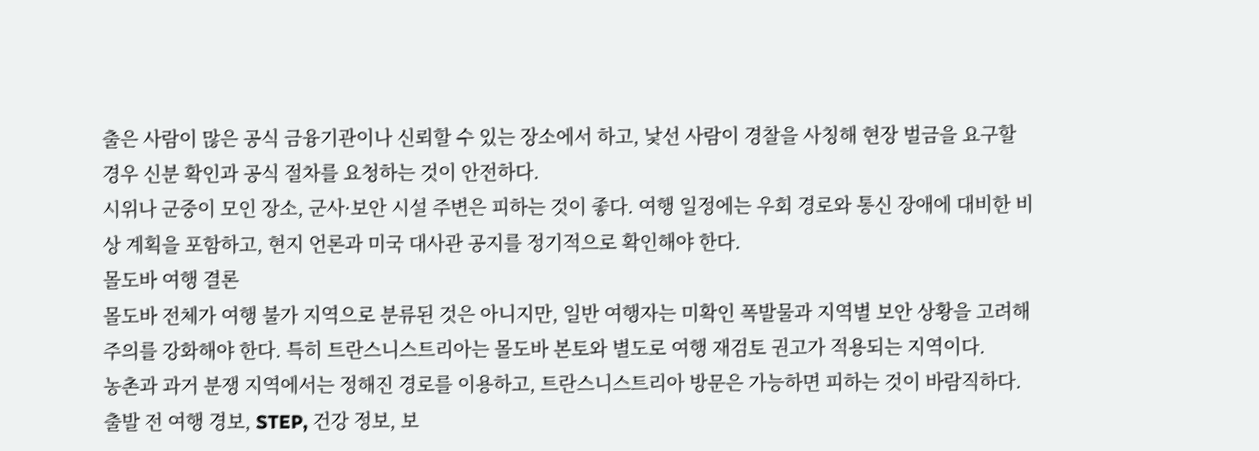출은 사람이 많은 공식 금융기관이나 신뢰할 수 있는 장소에서 하고, 낯선 사람이 경찰을 사칭해 현장 벌금을 요구할 경우 신분 확인과 공식 절차를 요청하는 것이 안전하다.
시위나 군중이 모인 장소, 군사·보안 시설 주변은 피하는 것이 좋다. 여행 일정에는 우회 경로와 통신 장애에 대비한 비상 계획을 포함하고, 현지 언론과 미국 대사관 공지를 정기적으로 확인해야 한다.
몰도바 여행 결론
몰도바 전체가 여행 불가 지역으로 분류된 것은 아니지만, 일반 여행자는 미확인 폭발물과 지역별 보안 상황을 고려해 주의를 강화해야 한다. 특히 트란스니스트리아는 몰도바 본토와 별도로 여행 재검토 권고가 적용되는 지역이다.
농촌과 과거 분쟁 지역에서는 정해진 경로를 이용하고, 트란스니스트리아 방문은 가능하면 피하는 것이 바람직하다. 출발 전 여행 경보, STEP, 건강 정보, 보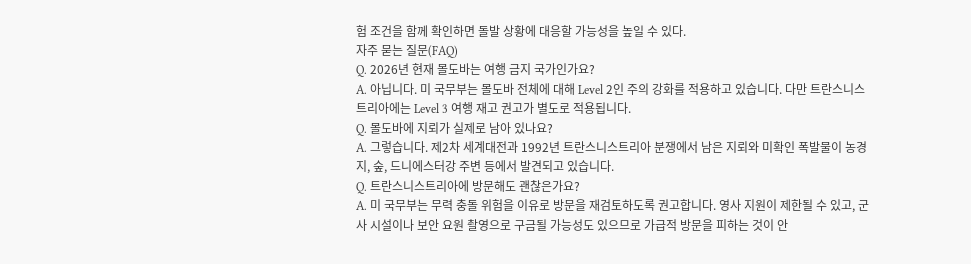험 조건을 함께 확인하면 돌발 상황에 대응할 가능성을 높일 수 있다.
자주 묻는 질문(FAQ)
Q. 2026년 현재 몰도바는 여행 금지 국가인가요?
A. 아닙니다. 미 국무부는 몰도바 전체에 대해 Level 2인 주의 강화를 적용하고 있습니다. 다만 트란스니스트리아에는 Level 3 여행 재고 권고가 별도로 적용됩니다.
Q. 몰도바에 지뢰가 실제로 남아 있나요?
A. 그렇습니다. 제2차 세계대전과 1992년 트란스니스트리아 분쟁에서 남은 지뢰와 미확인 폭발물이 농경지, 숲, 드니에스터강 주변 등에서 발견되고 있습니다.
Q. 트란스니스트리아에 방문해도 괜찮은가요?
A. 미 국무부는 무력 충돌 위험을 이유로 방문을 재검토하도록 권고합니다. 영사 지원이 제한될 수 있고, 군사 시설이나 보안 요원 촬영으로 구금될 가능성도 있으므로 가급적 방문을 피하는 것이 안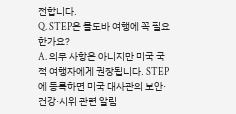전합니다.
Q. STEP은 몰도바 여행에 꼭 필요한가요?
A. 의무 사항은 아니지만 미국 국적 여행자에게 권장됩니다. STEP에 등록하면 미국 대사관의 보안·건강·시위 관련 알림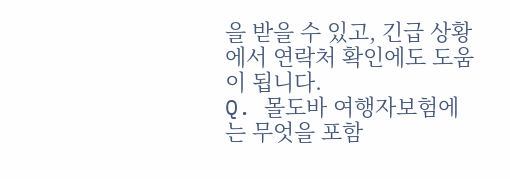을 받을 수 있고, 긴급 상황에서 연락처 확인에도 도움이 됩니다.
Q. 몰도바 여행자보험에는 무엇을 포함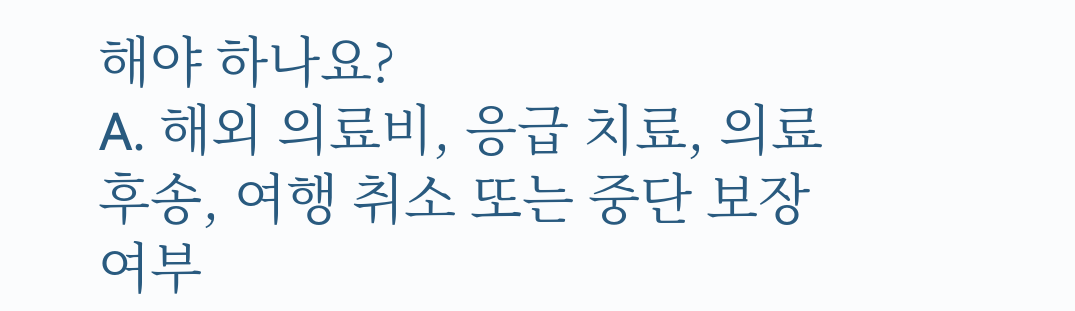해야 하나요?
A. 해외 의료비, 응급 치료, 의료 후송, 여행 취소 또는 중단 보장 여부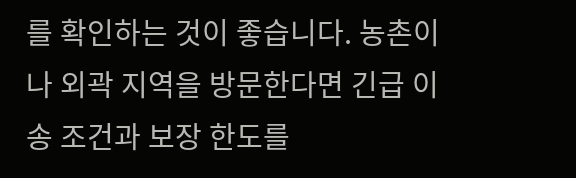를 확인하는 것이 좋습니다. 농촌이나 외곽 지역을 방문한다면 긴급 이송 조건과 보장 한도를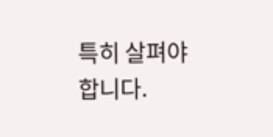특히 살펴야 합니다.